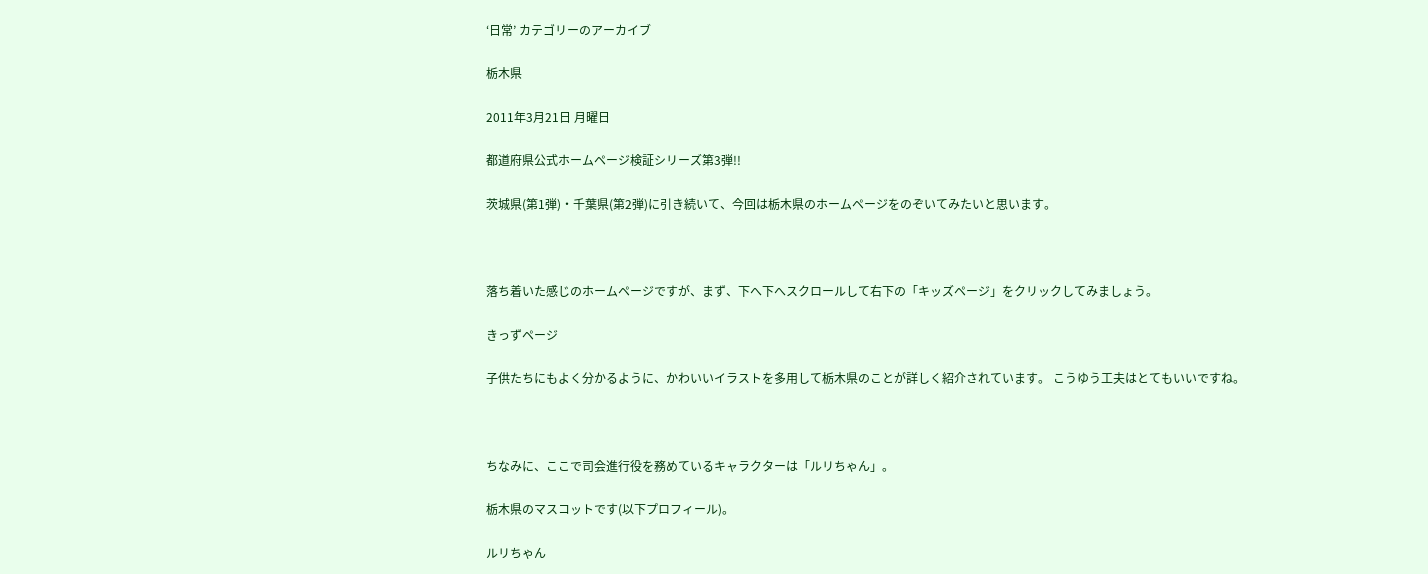‘日常’ カテゴリーのアーカイブ

栃木県

2011年3月21日 月曜日

都道府県公式ホームページ検証シリーズ第3弾!!

茨城県(第1弾)・千葉県(第2弾)に引き続いて、今回は栃木県のホームページをのぞいてみたいと思います。



落ち着いた感じのホームページですが、まず、下へ下へスクロールして右下の「キッズページ」をクリックしてみましょう。

きっずページ

子供たちにもよく分かるように、かわいいイラストを多用して栃木県のことが詳しく紹介されています。 こうゆう工夫はとてもいいですね。



ちなみに、ここで司会進行役を務めているキャラクターは「ルリちゃん」。

栃木県のマスコットです(以下プロフィール)。

ルリちゃん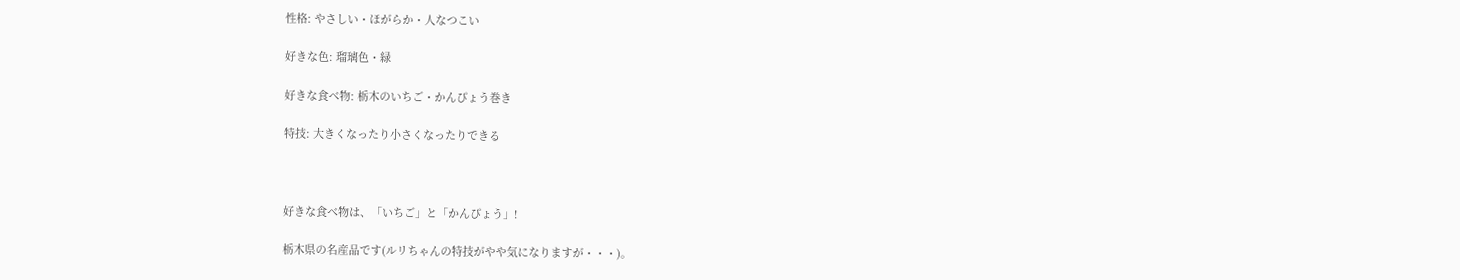性格: やさしい・ほがらか・人なつこい

好きな色: 瑠璃色・緑

好きな食べ物: 栃木のいちご・かんぴょう巻き

特技: 大きくなったり小さくなったりできる



好きな食べ物は、「いちご」と「かんぴょう」!

栃木県の名産品です(ルリちゃんの特技がやや気になりますが・・・)。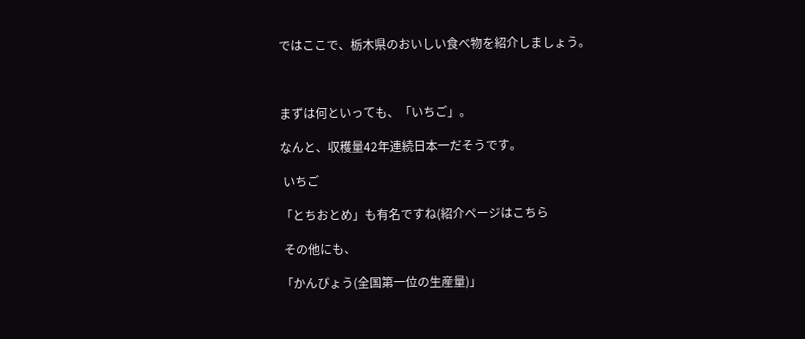ではここで、栃木県のおいしい食べ物を紹介しましょう。



まずは何といっても、「いちご」。

なんと、収穫量42年連続日本一だそうです。

 いちご

「とちおとめ」も有名ですね(紹介ページはこちら

 その他にも、

「かんぴょう(全国第一位の生産量)」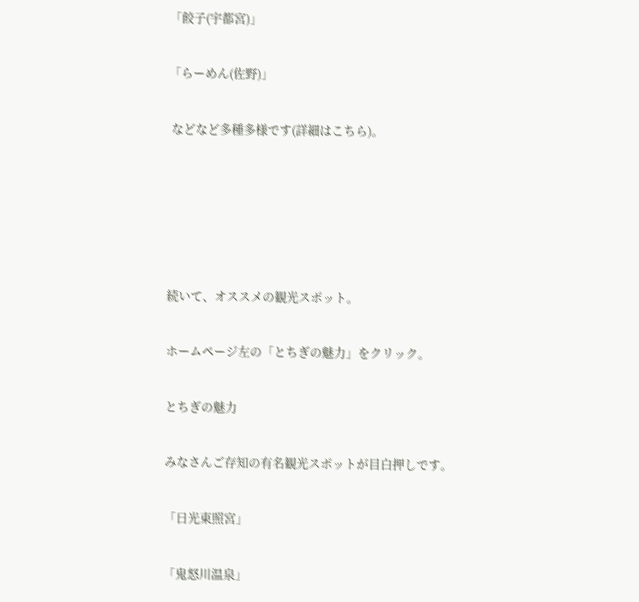「餃子(宇都宮)」

「らーめん(佐野)」

 などなど多種多様です(詳細はこちら)。





続いて、オススメの観光スポット。

ホームページ左の「とちぎの魅力」をクリック。

とちぎの魅力

みなさんご存知の有名観光スポットが目白押しです。

「日光東照宮」

「鬼怒川温泉」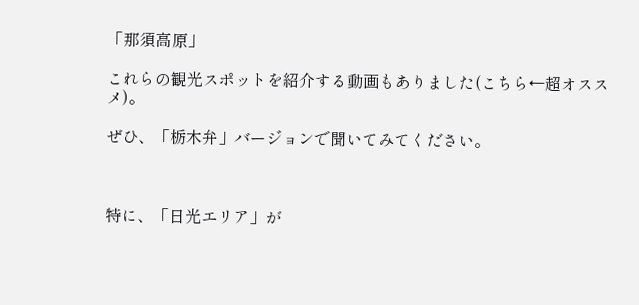「那須高原」

これらの観光スポットを紹介する動画もありました(こちら←超オススメ)。

ぜひ、「栃木弁」バージョンで聞いてみてください。



特に、「日光エリア」が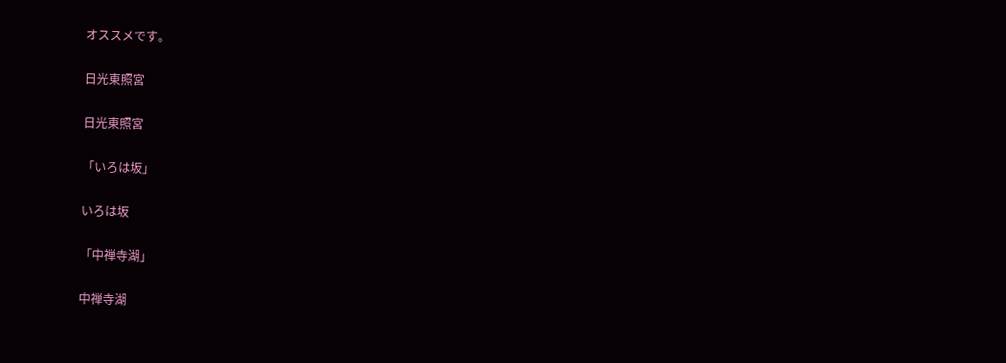オススメです。

日光東照宮

日光東照宮

「いろは坂」

いろは坂

「中禅寺湖」

中禅寺湖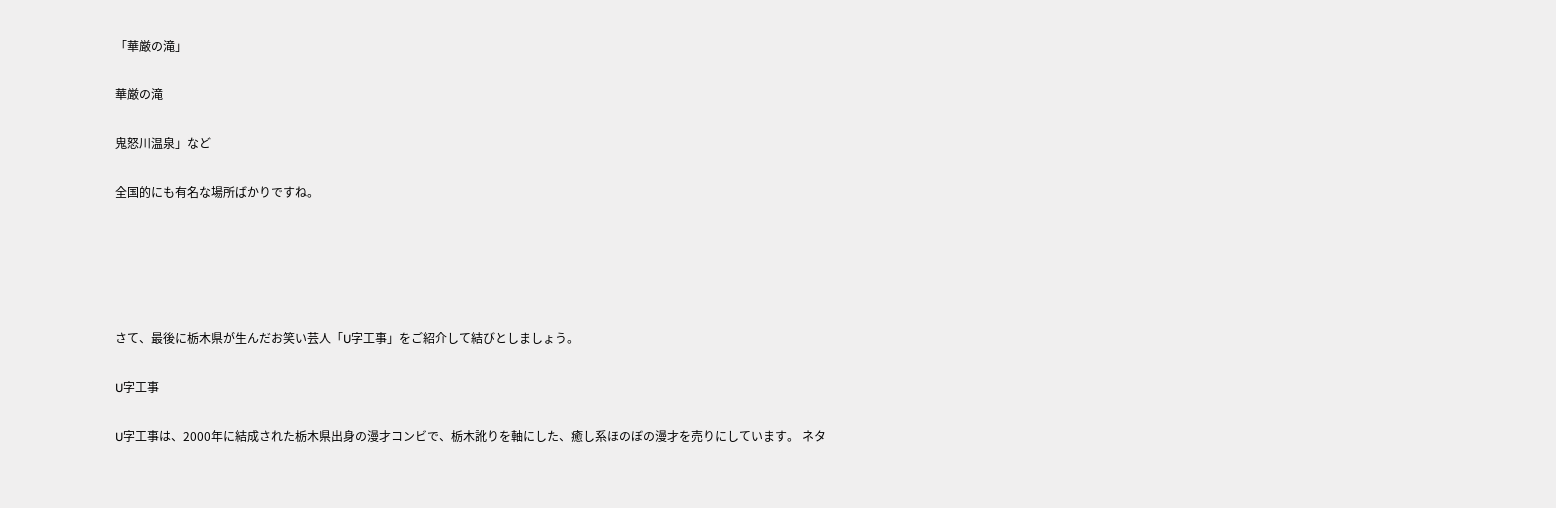「華厳の滝」

華厳の滝

鬼怒川温泉」など

全国的にも有名な場所ばかりですね。





さて、最後に栃木県が生んだお笑い芸人「U字工事」をご紹介して結びとしましょう。

U字工事

U字工事は、2000年に結成された栃木県出身の漫才コンビで、栃木訛りを軸にした、癒し系ほのぼの漫才を売りにしています。 ネタ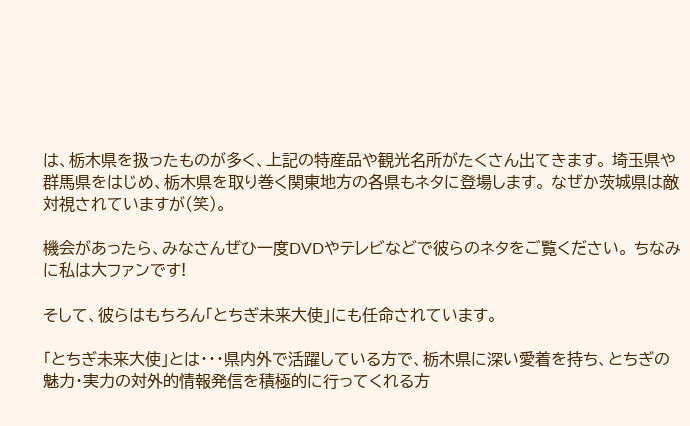は、栃木県を扱ったものが多く、上記の特産品や観光名所がたくさん出てきます。 埼玉県や群馬県をはじめ、栃木県を取り巻く関東地方の各県もネタに登場します。 なぜか茨城県は敵対視されていますが(笑)。

機会があったら、みなさんぜひ一度DVDやテレビなどで彼らのネタをご覧ください。 ちなみに私は大ファンです!

そして、彼らはもちろん「とちぎ未来大使」にも任命されています。

「とちぎ未来大使」とは・・・県内外で活躍している方で、栃木県に深い愛着を持ち、とちぎの魅力・実力の対外的情報発信を積極的に行ってくれる方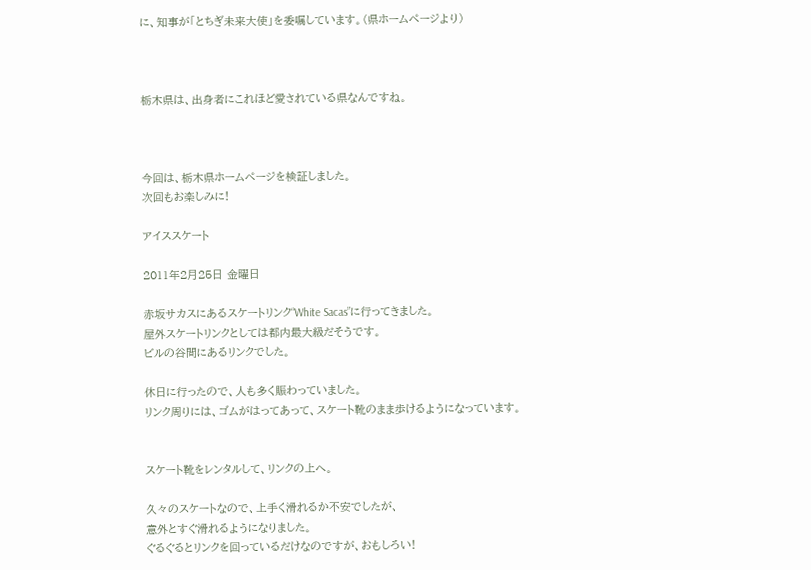に、知事が「とちぎ未来大使」を委嘱しています。(県ホームページより)



栃木県は、出身者にこれほど愛されている県なんですね。



今回は、栃木県ホームページを検証しました。
次回もお楽しみに!

アイススケート

2011年2月25日 金曜日

赤坂サカスにあるスケートリンク“White Sacas”に行ってきました。
屋外スケートリンクとしては都内最大級だそうです。
ビルの谷間にあるリンクでした。

休日に行ったので、人も多く賑わっていました。
リンク周りには、ゴムがはってあって、スケート靴のまま歩けるようになっています。


スケート靴をレンタルして、リンクの上へ。

久々のスケートなので、上手く滑れるか不安でしたが、
意外とすぐ滑れるようになりました。
ぐるぐるとリンクを回っているだけなのですが、おもしろい!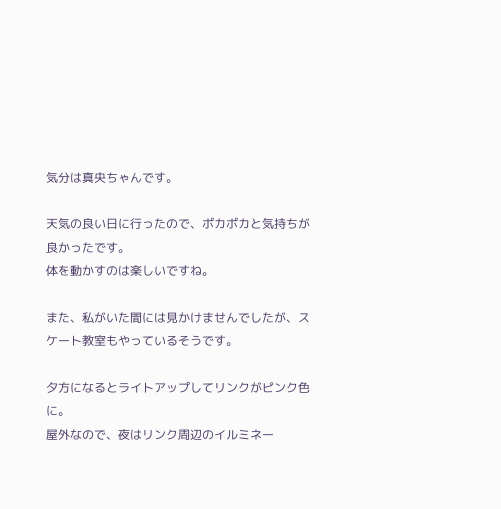気分は真央ちゃんです。

天気の良い日に行ったので、ポカポカと気持ちが良かったです。
体を動かすのは楽しいですね。

また、私がいた間には見かけませんでしたが、スケート教室もやっているそうです。

夕方になるとライトアップしてリンクがピンク色に。
屋外なので、夜はリンク周辺のイルミネー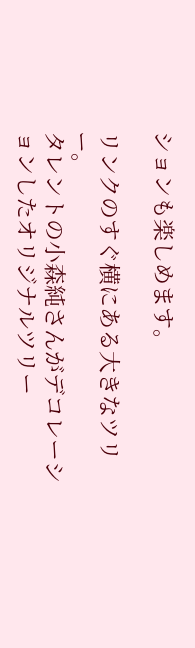ションも楽しめます。

リンクのすぐ横にある大きなツリー。
タレントの小森純さんがデコレーションしたオリジナルツリー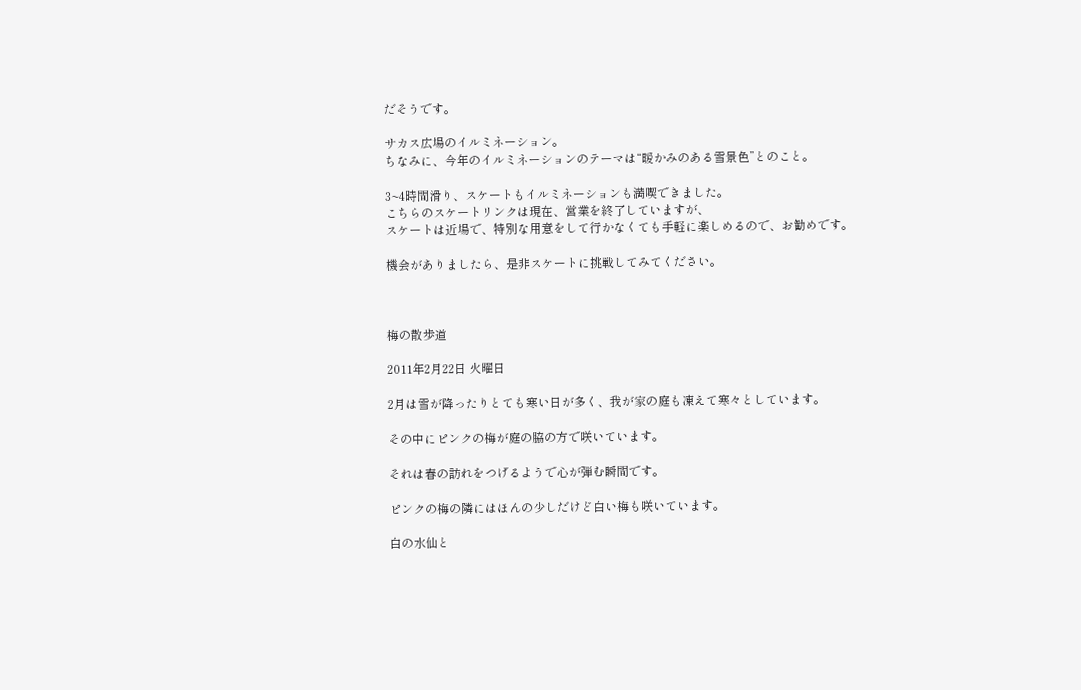だそうです。

サカス広場のイルミネーション。
ちなみに、今年のイルミネーションのテーマは“暖かみのある雪景色”とのこと。

3~4時間滑り、スケートもイルミネーションも満喫できました。
こちらのスケートリンクは現在、営業を終了していますが、
スケートは近場で、特別な用意をして行かなくても手軽に楽しめるので、お勧めです。

機会がありましたら、是非スケートに挑戦してみてください。



梅の散歩道

2011年2月22日 火曜日

2月は雪が降ったりとても寒い日が多く、我が家の庭も凍えて寒々としています。

その中にピンクの梅が庭の脇の方で咲いています。

それは春の訪れをつげるようで心が弾む瞬間です。

ピンクの梅の隣にはほんの少しだけど白い梅も咲いています。

白の水仙と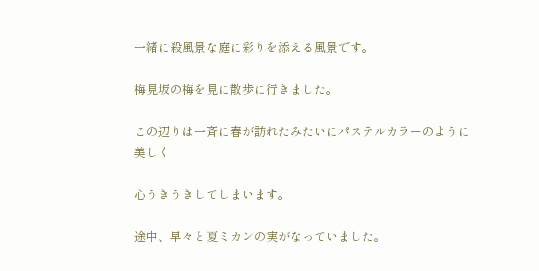一緒に殺風景な庭に彩りを添える風景です。

梅見坂の梅を見に散歩に行きました。

この辺りは一斉に春が訪れたみたいにパステルカラーのように美しく

心うきうきしてしまいます。

途中、早々と夏ミカンの実がなっていました。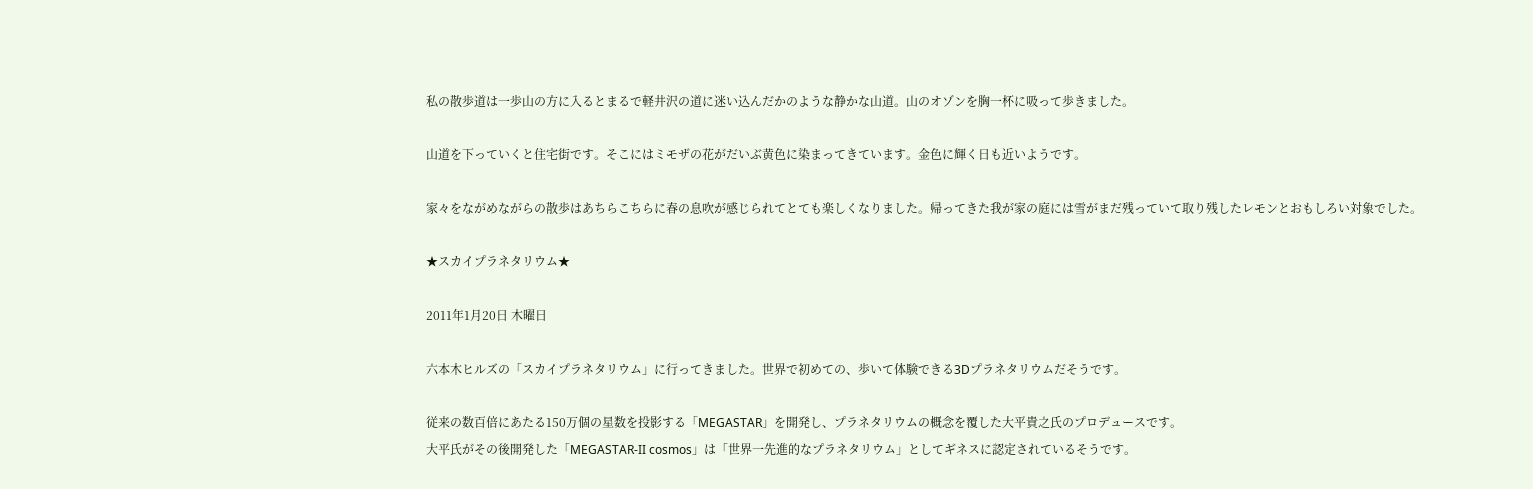私の散歩道は一歩山の方に入るとまるで軽井沢の道に迷い込んだかのような静かな山道。山のオゾンを胸一杯に吸って歩きました。

山道を下っていくと住宅街です。そこにはミモザの花がだいぶ黄色に染まってきています。金色に輝く日も近いようです。

家々をながめながらの散歩はあちらこちらに春の息吹が感じられてとても楽しくなりました。帰ってきた我が家の庭には雪がまだ残っていて取り残したレモンとおもしろい対象でした。

★スカイプラネタリウム★

2011年1月20日 木曜日

六本木ヒルズの「スカイプラネタリウム」に行ってきました。世界で初めての、歩いて体験できる3Dプラネタリウムだそうです。

従来の数百倍にあたる150万個の星数を投影する「MEGASTAR」を開発し、プラネタリウムの概念を覆した大平貴之氏のプロデュースです。
大平氏がその後開発した「MEGASTAR-II cosmos」は「世界一先進的なプラネタリウム」としてギネスに認定されているそうです。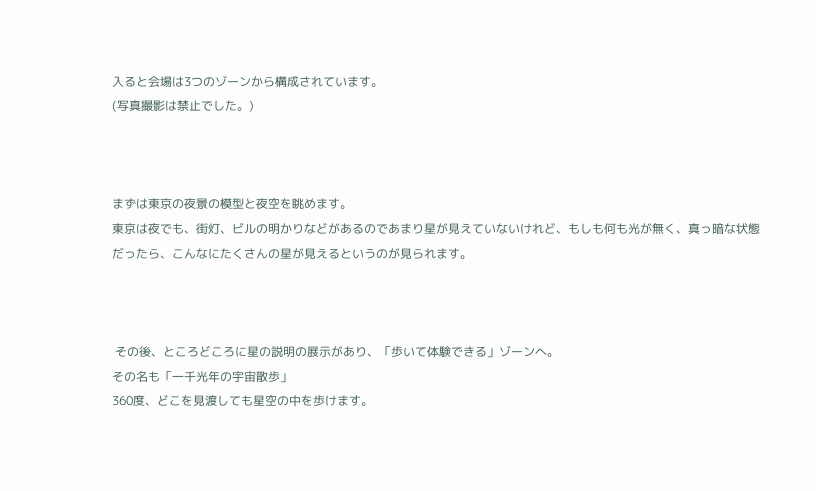入ると会場は3つのゾーンから構成されています。
(写真撮影は禁止でした。)



まずは東京の夜景の模型と夜空を眺めます。
東京は夜でも、街灯、ビルの明かりなどがあるのであまり星が見えていないけれど、もしも何も光が無く、真っ暗な状態だったら、こんなにたくさんの星が見えるというのが見られます。



 その後、ところどころに星の説明の展示があり、「歩いて体験できる」ゾーンへ。
その名も「一千光年の宇宙散歩」
360度、どこを見渡しても星空の中を歩けます。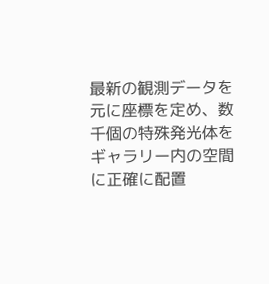最新の観測データを元に座標を定め、数千個の特殊発光体をギャラリー内の空間に正確に配置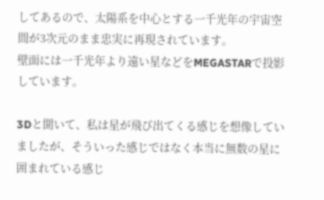してあるので、太陽系を中心とする一千光年の宇宙空間が3次元のまま忠実に再現されています。
壁面には一千光年より遠い星などをMEGASTARで投影しています。

3Dと聞いて、私は星が飛び出てくる感じを想像していましたが、そういった感じではなく本当に無数の星に囲まれている感じ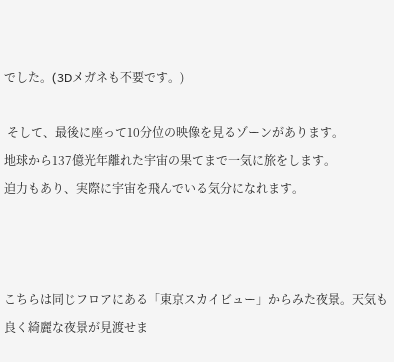でした。(3Dメガネも不要です。)

 そして、最後に座って10分位の映像を見るゾーンがあります。
地球から137億光年離れた宇宙の果てまで一気に旅をします。
迫力もあり、実際に宇宙を飛んでいる気分になれます。



こちらは同じフロアにある「東京スカイビュー」からみた夜景。天気も良く綺麗な夜景が見渡せま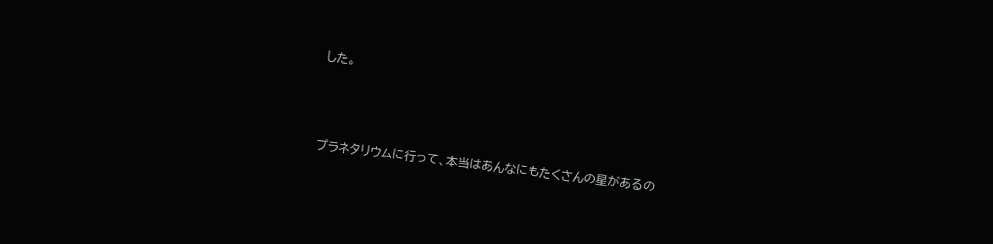した。



プラネタリウムに行って、本当はあんなにもたくさんの星があるの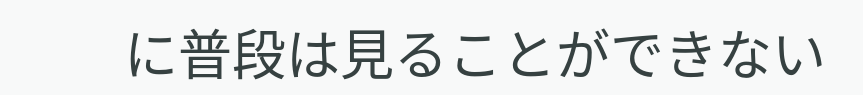に普段は見ることができない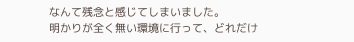なんて残念と感じてしまいました。
明かりが全く無い環境に行って、どれだけ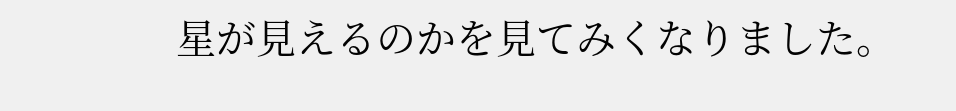星が見えるのかを見てみくなりました。